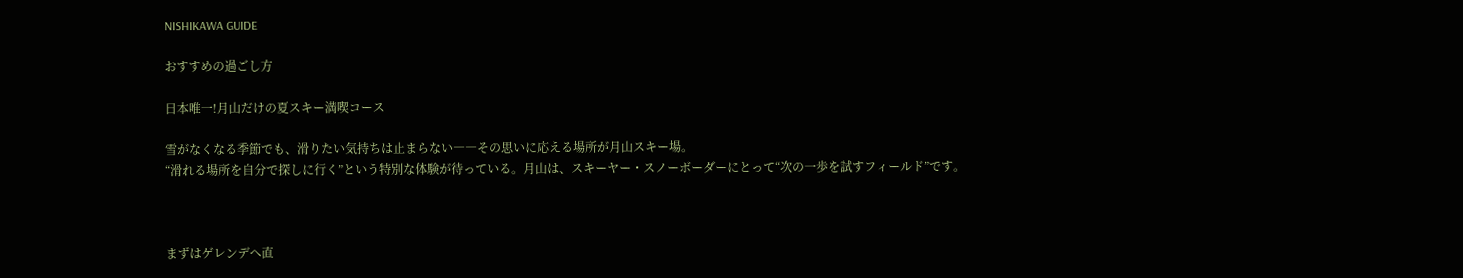NISHIKAWA GUIDE

おすすめの過ごし方

日本唯一!月山だけの夏スキー満喫コース

雪がなくなる季節でも、滑りたい気持ちは止まらない――その思いに応える場所が月山スキー場。
“滑れる場所を自分で探しに行く”という特別な体験が待っている。月山は、スキーヤー・スノーボーダーにとって“次の一歩を試すフィールド”です。



まずはゲレンデへ直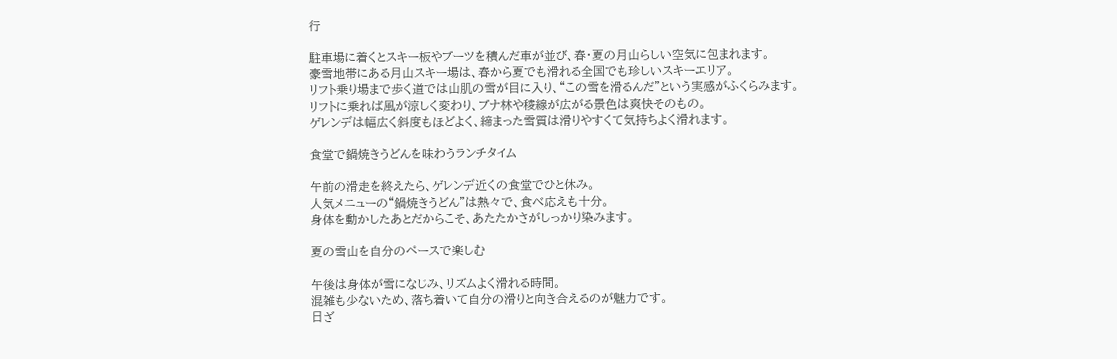行

駐車場に着くとスキー板やブーツを積んだ車が並び、春・夏の月山らしい空気に包まれます。
豪雪地帯にある月山スキー場は、春から夏でも滑れる全国でも珍しいスキーエリア。
リフト乗り場まで歩く道では山肌の雪が目に入り、“この雪を滑るんだ”という実感がふくらみます。
リフトに乗れば風が涼しく変わり、ブナ林や稜線が広がる景色は爽快そのもの。
ゲレンデは幅広く斜度もほどよく、締まった雪質は滑りやすくて気持ちよく滑れます。

食堂で鍋焼きうどんを味わうランチタイム

午前の滑走を終えたら、ゲレンデ近くの食堂でひと休み。
人気メニューの“鍋焼きうどん”は熱々で、食べ応えも十分。
身体を動かしたあとだからこそ、あたたかさがしっかり染みます。

夏の雪山を自分のペースで楽しむ

午後は身体が雪になじみ、リズムよく滑れる時間。
混雑も少ないため、落ち着いて自分の滑りと向き合えるのが魅力です。
日ざ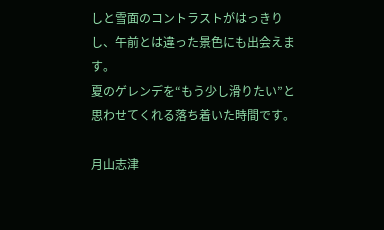しと雪面のコントラストがはっきりし、午前とは違った景色にも出会えます。
夏のゲレンデを“もう少し滑りたい”と思わせてくれる落ち着いた時間です。

月山志津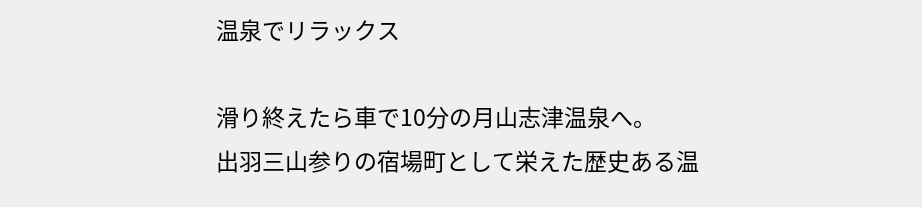温泉でリラックス

滑り終えたら車で10分の月山志津温泉へ。
出羽三山参りの宿場町として栄えた歴史ある温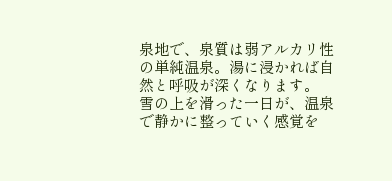泉地で、泉質は弱アルカリ性の単純温泉。湯に浸かれば自然と呼吸が深くなります。
雪の上を滑った一日が、温泉で静かに整っていく感覚を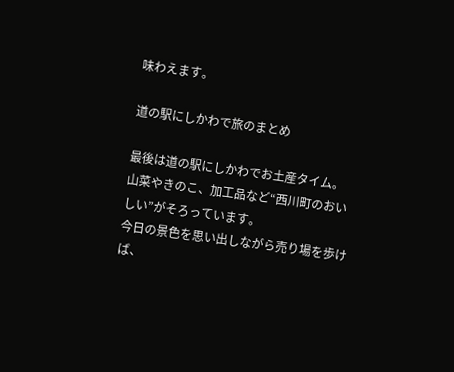味わえます。

道の駅にしかわで旅のまとめ

最後は道の駅にしかわでお土産タイム。
山菜やきのこ、加工品など“西川町のおいしい”がそろっています。
今日の景色を思い出しながら売り場を歩けば、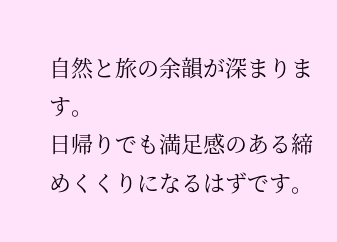自然と旅の余韻が深まります。
日帰りでも満足感のある締めくくりになるはずです。